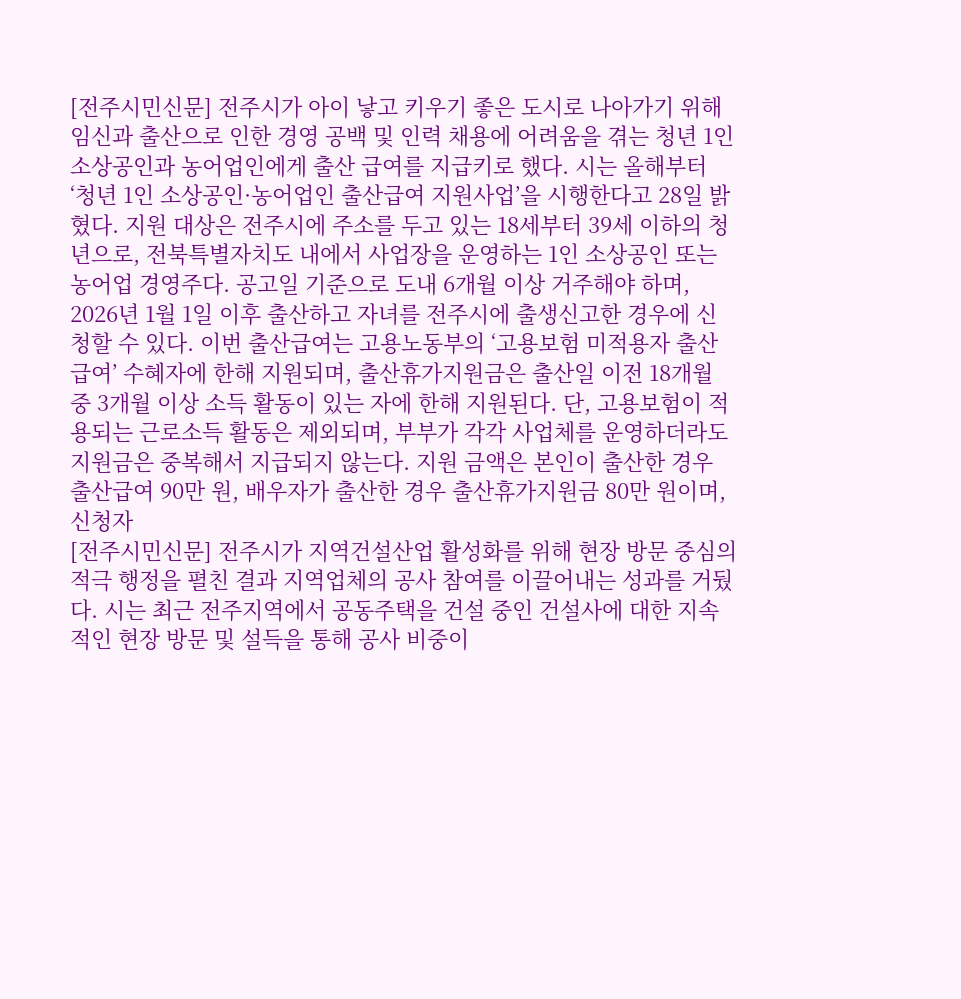[전주시민신문] 전주시가 아이 낳고 키우기 좋은 도시로 나아가기 위해 임신과 출산으로 인한 경영 공백 및 인력 채용에 어려움을 겪는 청년 1인 소상공인과 농어업인에게 출산 급여를 지급키로 했다. 시는 올해부터 ‘청년 1인 소상공인·농어업인 출산급여 지원사업’을 시행한다고 28일 밝혔다. 지원 대상은 전주시에 주소를 두고 있는 18세부터 39세 이하의 청년으로, 전북특별자치도 내에서 사업장을 운영하는 1인 소상공인 또는 농어업 경영주다. 공고일 기준으로 도내 6개월 이상 거주해야 하며, 2026년 1월 1일 이후 출산하고 자녀를 전주시에 출생신고한 경우에 신청할 수 있다. 이번 출산급여는 고용노동부의 ‘고용보험 미적용자 출산급여’ 수혜자에 한해 지원되며, 출산휴가지원금은 출산일 이전 18개월 중 3개월 이상 소득 활동이 있는 자에 한해 지원된다. 단, 고용보험이 적용되는 근로소득 활동은 제외되며, 부부가 각각 사업체를 운영하더라도 지원금은 중복해서 지급되지 않는다. 지원 금액은 본인이 출산한 경우 출산급여 90만 원, 배우자가 출산한 경우 출산휴가지원금 80만 원이며, 신청자
[전주시민신문] 전주시가 지역건설산업 활성화를 위해 현장 방문 중심의 적극 행정을 펼친 결과 지역업체의 공사 참여를 이끌어내는 성과를 거뒀다. 시는 최근 전주지역에서 공동주택을 건설 중인 건설사에 대한 지속적인 현장 방문 및 설득을 통해 공사 비중이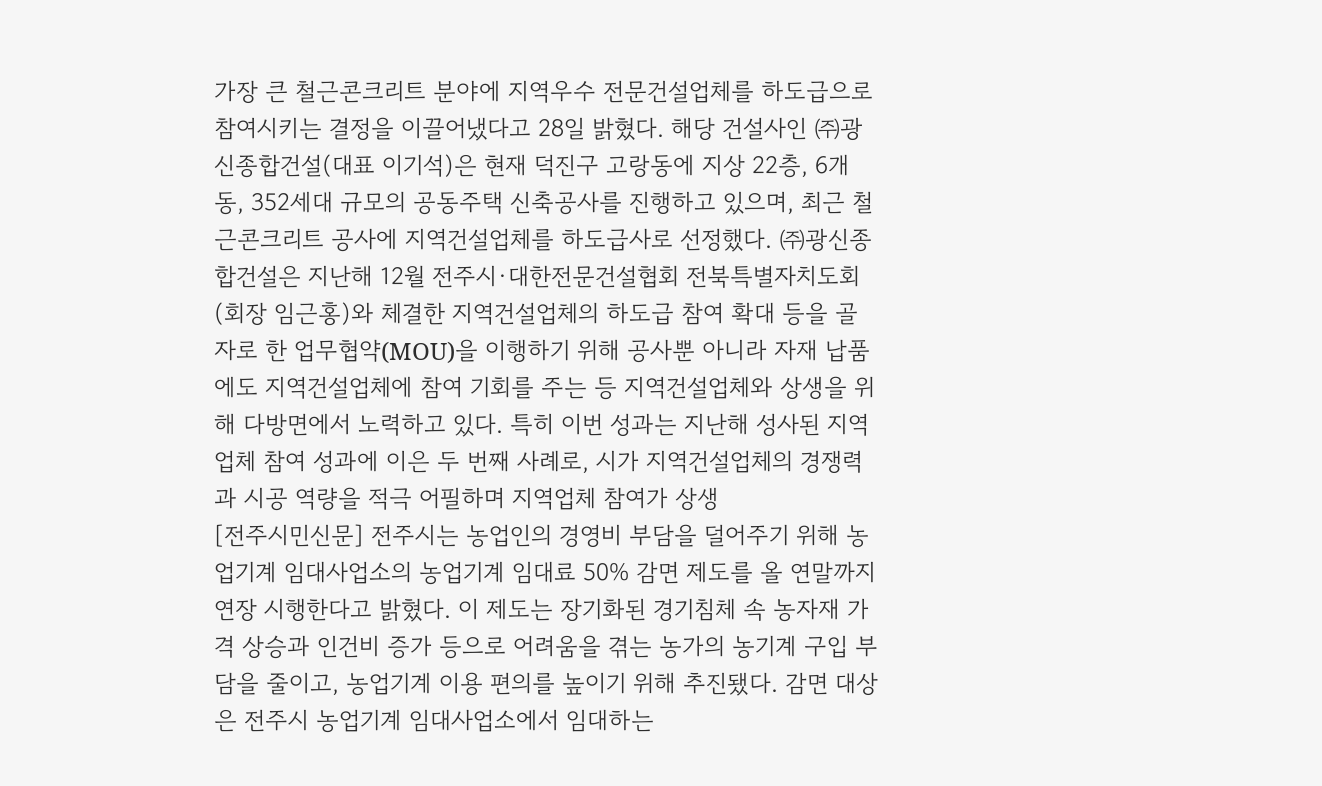가장 큰 철근콘크리트 분야에 지역우수 전문건설업체를 하도급으로 참여시키는 결정을 이끌어냈다고 28일 밝혔다. 해당 건설사인 ㈜광신종합건설(대표 이기석)은 현재 덕진구 고랑동에 지상 22층, 6개 동, 352세대 규모의 공동주택 신축공사를 진행하고 있으며, 최근 철근콘크리트 공사에 지역건설업체를 하도급사로 선정했다. ㈜광신종합건설은 지난해 12월 전주시·대한전문건설협회 전북특별자치도회(회장 임근홍)와 체결한 지역건설업체의 하도급 참여 확대 등을 골자로 한 업무협약(MOU)을 이행하기 위해 공사뿐 아니라 자재 납품에도 지역건설업체에 참여 기회를 주는 등 지역건설업체와 상생을 위해 다방면에서 노력하고 있다. 특히 이번 성과는 지난해 성사된 지역업체 참여 성과에 이은 두 번째 사례로, 시가 지역건설업체의 경쟁력과 시공 역량을 적극 어필하며 지역업체 참여가 상생
[전주시민신문] 전주시는 농업인의 경영비 부담을 덜어주기 위해 농업기계 임대사업소의 농업기계 임대료 50% 감면 제도를 올 연말까지 연장 시행한다고 밝혔다. 이 제도는 장기화된 경기침체 속 농자재 가격 상승과 인건비 증가 등으로 어려움을 겪는 농가의 농기계 구입 부담을 줄이고, 농업기계 이용 편의를 높이기 위해 추진됐다. 감면 대상은 전주시 농업기계 임대사업소에서 임대하는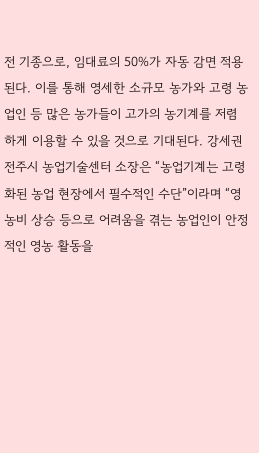전 기종으로, 임대료의 50%가 자동 감면 적용된다. 이를 통해 영세한 소규모 농가와 고령 농업인 등 많은 농가들이 고가의 농기계를 저렴하게 이용할 수 있을 것으로 기대된다. 강세권 전주시 농업기술센터 소장은 “농업기계는 고령화된 농업 현장에서 필수적인 수단”이라며 “영농비 상승 등으로 어려움을 겪는 농업인이 안정적인 영농 활동을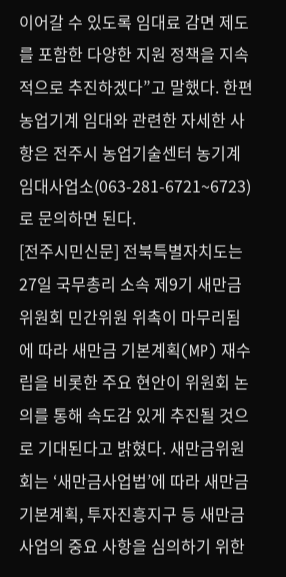이어갈 수 있도록 임대료 감면 제도를 포함한 다양한 지원 정책을 지속적으로 추진하겠다”고 말했다. 한편 농업기계 임대와 관련한 자세한 사항은 전주시 농업기술센터 농기계 임대사업소(063-281-6721~6723)로 문의하면 된다.
[전주시민신문] 전북특별자치도는 27일 국무총리 소속 제9기 새만금위원회 민간위원 위촉이 마무리됨에 따라 새만금 기본계획(MP) 재수립을 비롯한 주요 현안이 위원회 논의를 통해 속도감 있게 추진될 것으로 기대된다고 밝혔다. 새만금위원회는 ‘새만금사업법’에 따라 새만금 기본계획, 투자진흥지구 등 새만금사업의 중요 사항을 심의하기 위한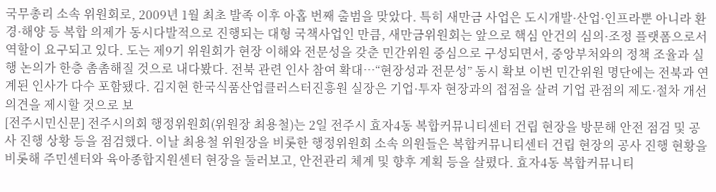국무총리 소속 위원회로, 2009년 1월 최초 발족 이후 아홉 번째 출범을 맞았다. 특히 새만금 사업은 도시개발·산업·인프라뿐 아니라 환경·해양 등 복합 의제가 동시다발적으로 진행되는 대형 국책사업인 만큼, 새만금위원회는 앞으로 핵심 안건의 심의·조정 플랫폼으로서 역할이 요구되고 있다. 도는 제9기 위원회가 현장 이해와 전문성을 갖춘 민간위원 중심으로 구성되면서, 중앙부처와의 정책 조율과 실행 논의가 한층 촘촘해질 것으로 내다봤다. 전북 관련 인사 참여 확대…“현장성과 전문성” 동시 확보 이번 민간위원 명단에는 전북과 연계된 인사가 다수 포함됐다. 김지현 한국식품산업클러스터진흥원 실장은 기업·투자 현장과의 접점을 살려 기업 관점의 제도·절차 개선 의견을 제시할 것으로 보
[전주시민신문] 전주시의회 행정위원회(위원장 최용철)는 2일 전주시 효자4동 복합커뮤니티센터 건립 현장을 방문해 안전 점검 및 공사 진행 상황 등을 점검했다. 이날 최용철 위원장을 비롯한 행정위원회 소속 의원들은 복합커뮤니티센터 건립 현장의 공사 진행 현황을 비롯해 주민센터와 육아종합지원센터 현장을 둘러보고, 안전관리 체계 및 향후 계획 등을 살폈다. 효자4동 복합커뮤니티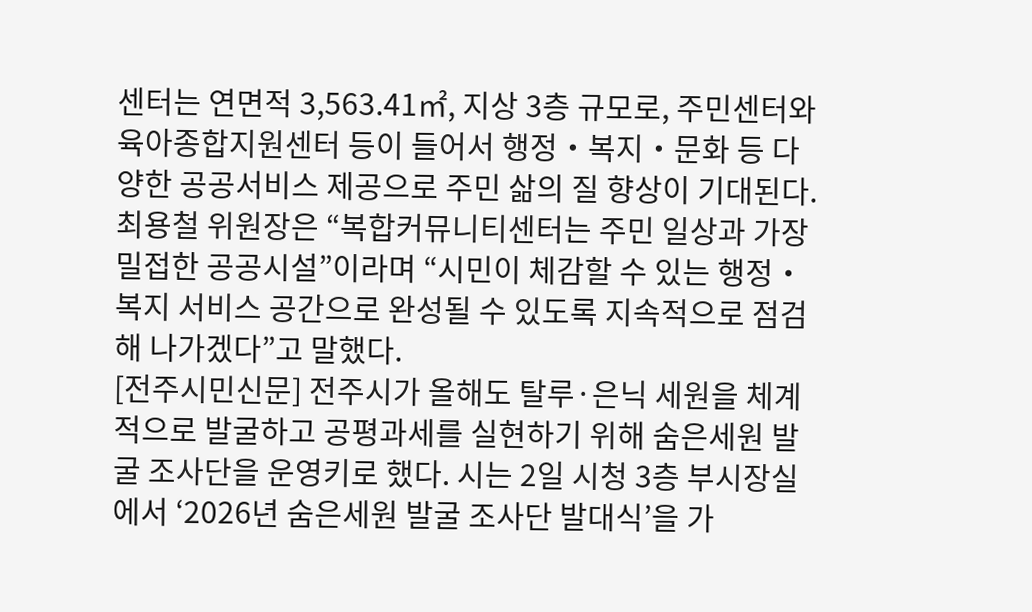센터는 연면적 3,563.41㎡, 지상 3층 규모로, 주민센터와 육아종합지원센터 등이 들어서 행정‧복지‧문화 등 다양한 공공서비스 제공으로 주민 삶의 질 향상이 기대된다. 최용철 위원장은 “복합커뮤니티센터는 주민 일상과 가장 밀접한 공공시설”이라며 “시민이 체감할 수 있는 행정‧복지 서비스 공간으로 완성될 수 있도록 지속적으로 점검해 나가겠다”고 말했다.
[전주시민신문] 전주시가 올해도 탈루·은닉 세원을 체계적으로 발굴하고 공평과세를 실현하기 위해 숨은세원 발굴 조사단을 운영키로 했다. 시는 2일 시청 3층 부시장실에서 ‘2026년 숨은세원 발굴 조사단 발대식’을 가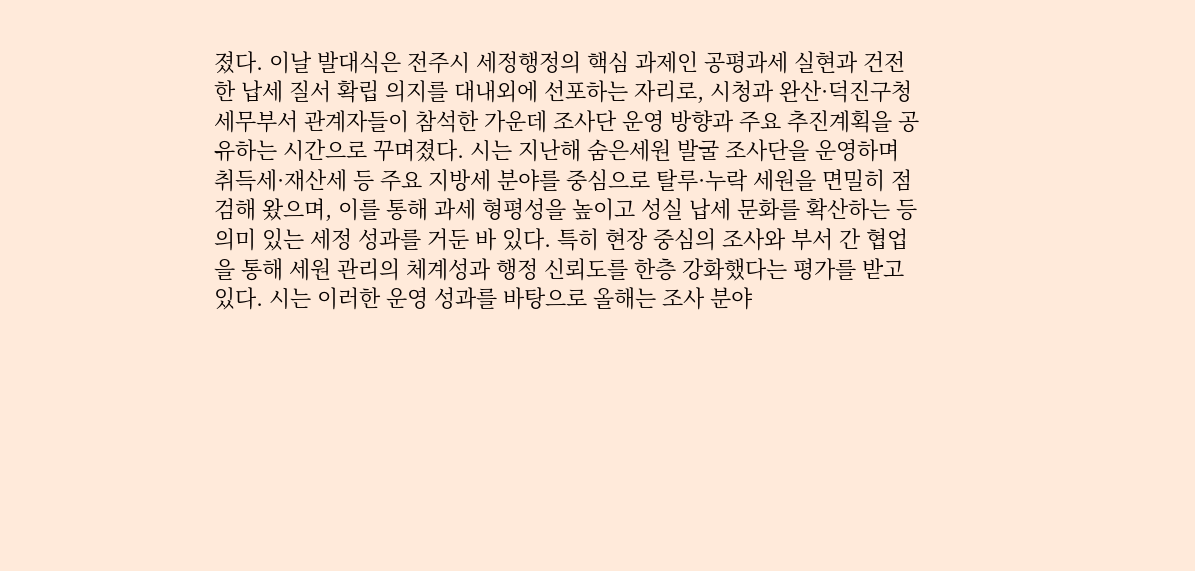졌다. 이날 발대식은 전주시 세정행정의 핵심 과제인 공평과세 실현과 건전한 납세 질서 확립 의지를 대내외에 선포하는 자리로, 시청과 완산·덕진구청 세무부서 관계자들이 참석한 가운데 조사단 운영 방향과 주요 추진계획을 공유하는 시간으로 꾸며졌다. 시는 지난해 숨은세원 발굴 조사단을 운영하며 취득세·재산세 등 주요 지방세 분야를 중심으로 탈루·누락 세원을 면밀히 점검해 왔으며, 이를 통해 과세 형평성을 높이고 성실 납세 문화를 확산하는 등 의미 있는 세정 성과를 거둔 바 있다. 특히 현장 중심의 조사와 부서 간 협업을 통해 세원 관리의 체계성과 행정 신뢰도를 한층 강화했다는 평가를 받고 있다. 시는 이러한 운영 성과를 바탕으로 올해는 조사 분야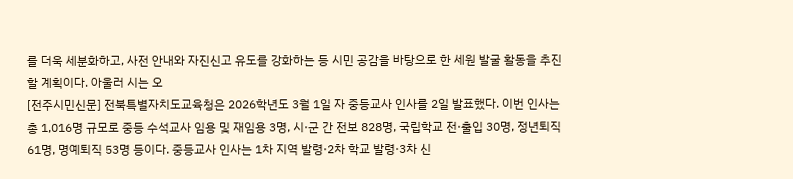를 더욱 세분화하고, 사전 안내와 자진신고 유도를 강화하는 등 시민 공감을 바탕으로 한 세원 발굴 활동을 추진할 계획이다. 아울러 시는 오
[전주시민신문] 전북특별자치도교육청은 2026학년도 3월 1일 자 중등교사 인사를 2일 발표했다. 이번 인사는 총 1,016명 규모로 중등 수석교사 임용 및 재임용 3명, 시·군 간 전보 828명, 국립학교 전·출입 30명, 정년퇴직 61명, 명예퇴직 53명 등이다. 중등교사 인사는 1차 지역 발령·2차 학교 발령·3차 신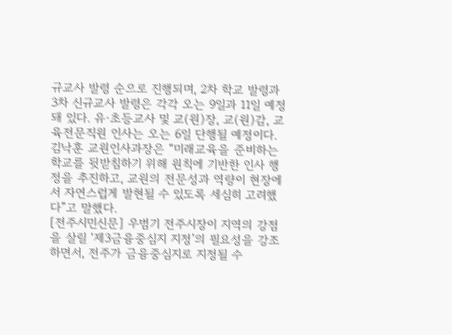규교사 발령 순으로 진행되며, 2차 학교 발령과 3차 신규교사 발령은 각각 오는 9일과 11일 예정돼 있다. 유·초등교사 및 교(원)장, 교(원)감, 교육전문직원 인사는 오는 6일 단행될 예정이다. 김낙훈 교원인사과장은 “미래교육을 준비하는 학교를 뒷받침하기 위해 원칙에 기반한 인사 행정을 추진하고, 교원의 전문성과 역량이 현장에서 자연스럽게 발현될 수 있도록 세심히 고려했다”고 말했다.
[전주시민신문] 우범기 전주시장이 지역의 강점을 살릴 ‘제3금융중심지 지정’의 필요성을 강조하면서, 전주가 금융중심지로 지정될 수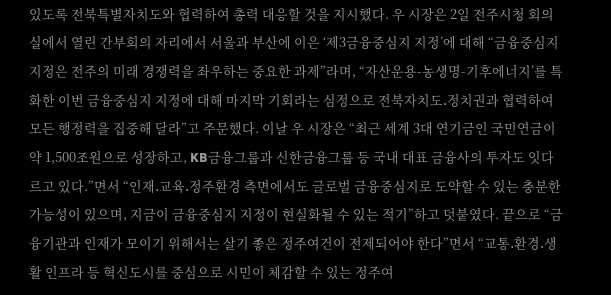있도록 전북특별자치도와 협력하여 총력 대응할 것을 지시했다. 우 시장은 2일 전주시청 회의실에서 열린 간부회의 자리에서 서울과 부산에 이은 ‘제3금융중심지 지정’에 대해 “금융중심지 지정은 전주의 미래 경쟁력을 좌우하는 중요한 과제”라며, “자산운용-농생명-기후에너지’를 특화한 이번 금융중심지 지정에 대해 마지막 기회라는 심정으로 전북자치도․정치권과 협력하여 모든 행정력을 집중해 달라”고 주문했다. 이날 우 시장은 “최근 세계 3대 연기금인 국민연금이 약 1,500조원으로 성장하고, KB금융그룹과 신한금융그룹 등 국내 대표 금융사의 투자도 잇다르고 있다.”면서 “인재․교육․정주환경 측면에서도 글로벌 금융중심지로 도약할 수 있는 충분한 가능성이 있으며, 지금이 금융중심지 지정이 현실화될 수 있는 적기”하고 덧붙였다. 끝으로 “금융기관과 인재가 모이기 위해서는 살기 좋은 정주여건이 전제되어야 한다”면서 “교통․환경․생활 인프라 등 혁신도시를 중심으로 시민이 체감할 수 있는 정주여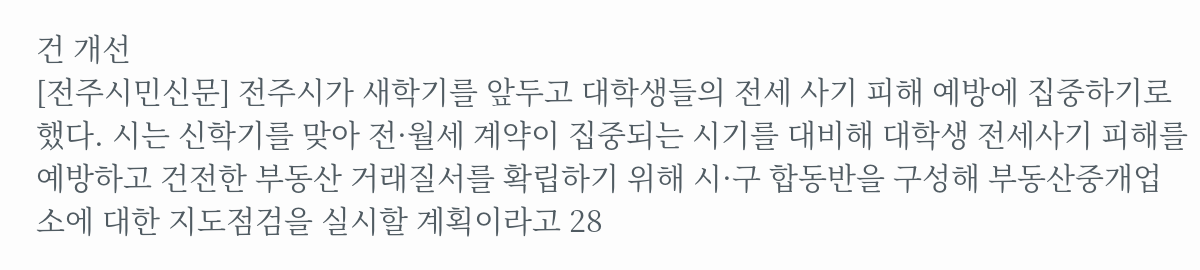건 개선
[전주시민신문] 전주시가 새학기를 앞두고 대학생들의 전세 사기 피해 예방에 집중하기로 했다. 시는 신학기를 맞아 전·월세 계약이 집중되는 시기를 대비해 대학생 전세사기 피해를 예방하고 건전한 부동산 거래질서를 확립하기 위해 시·구 합동반을 구성해 부동산중개업소에 대한 지도점검을 실시할 계획이라고 28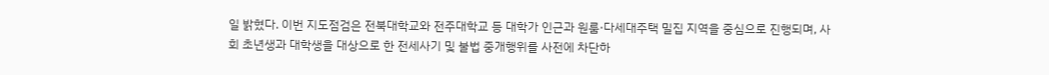일 밝혔다. 이번 지도점검은 전북대학교와 전주대학교 등 대학가 인근과 원룸·다세대주택 밀집 지역을 중심으로 진행되며, 사회 초년생과 대학생을 대상으로 한 전세사기 및 불법 중개행위를 사전에 차단하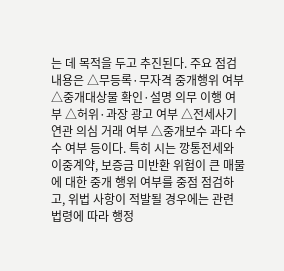는 데 목적을 두고 추진된다. 주요 점검 내용은 △무등록·무자격 중개행위 여부 △중개대상물 확인·설명 의무 이행 여부 △허위·과장 광고 여부 △전세사기 연관 의심 거래 여부 △중개보수 과다 수수 여부 등이다. 특히 시는 깡통전세와 이중계약, 보증금 미반환 위험이 큰 매물에 대한 중개 행위 여부를 중점 점검하고, 위법 사항이 적발될 경우에는 관련 법령에 따라 행정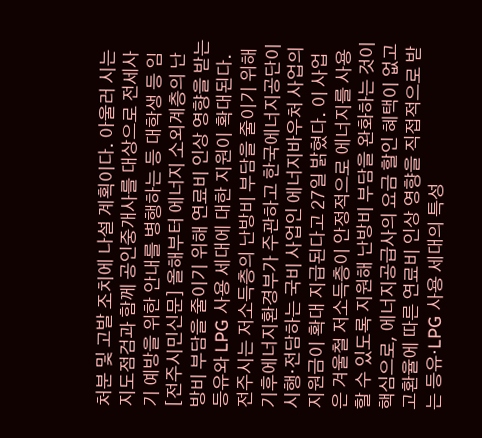처분 및 고발 조치에 나설 계획이다. 아울러 시는 지도점검과 함께 공인중개사를 대상으로 전세사기 예방을 위한 안내를 병행하는 등 대학생 등 임
[전주시민신문] 올해부터 에너지 소외계층의 난방비 부담을 줄이기 위해 연료비 인상 영향을 받는 등유와 LPG 사용 세대에 대한 지원이 확대된다. 전주시는 저소득층의 난방비 부담을 줄이기 위해 기후에너지환경부가 주관하고 한국에너지공단이 시행·전담하는 국비 사업인 에너지바우처 사업의 지원금이 확대 지급된다고 27일 밝혔다. 이 사업은 겨울철 저소득층이 안정적으로 에너지를 사용할 수 있도록 지원해 난방비 부담을 완화하는 것이 핵심으로, 에너지공급사의 요금 할인 혜택이 없고 고환율에 따른 연료비 인상 영향을 직접적으로 받는 등유·LPG 사용 세대의 특성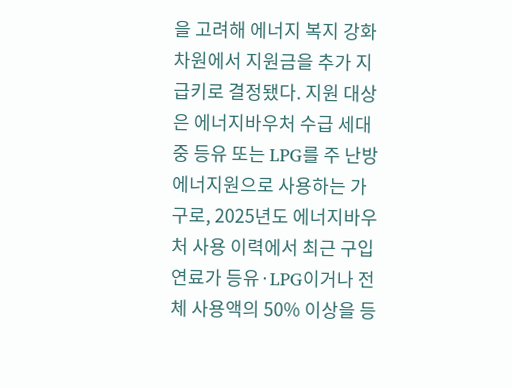을 고려해 에너지 복지 강화 차원에서 지원금을 추가 지급키로 결정됐다. 지원 대상은 에너지바우처 수급 세대 중 등유 또는 LPG를 주 난방 에너지원으로 사용하는 가구로, 2025년도 에너지바우처 사용 이력에서 최근 구입 연료가 등유·LPG이거나 전체 사용액의 50% 이상을 등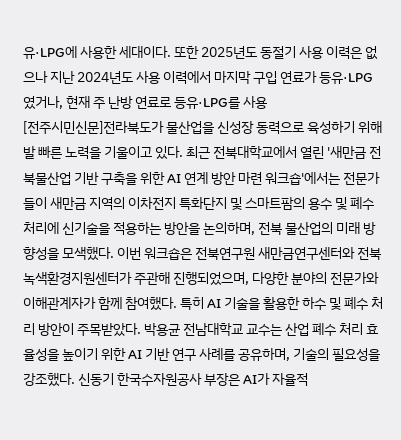유·LPG에 사용한 세대이다. 또한 2025년도 동절기 사용 이력은 없으나 지난 2024년도 사용 이력에서 마지막 구입 연료가 등유·LPG였거나, 현재 주 난방 연료로 등유·LPG를 사용
[전주시민신문]전라북도가 물산업을 신성장 동력으로 육성하기 위해 발 빠른 노력을 기울이고 있다. 최근 전북대학교에서 열린 '새만금 전북물산업 기반 구축을 위한 AI 연계 방안 마련 워크숍'에서는 전문가들이 새만금 지역의 이차전지 특화단지 및 스마트팜의 용수 및 폐수 처리에 신기술을 적용하는 방안을 논의하며, 전북 물산업의 미래 방향성을 모색했다. 이번 워크숍은 전북연구원 새만금연구센터와 전북녹색환경지원센터가 주관해 진행되었으며, 다양한 분야의 전문가와 이해관계자가 함께 참여했다. 특히 AI 기술을 활용한 하수 및 폐수 처리 방안이 주목받았다. 박용균 전남대학교 교수는 산업 폐수 처리 효율성을 높이기 위한 AI 기반 연구 사례를 공유하며, 기술의 필요성을 강조했다. 신동기 한국수자원공사 부장은 AI가 자율적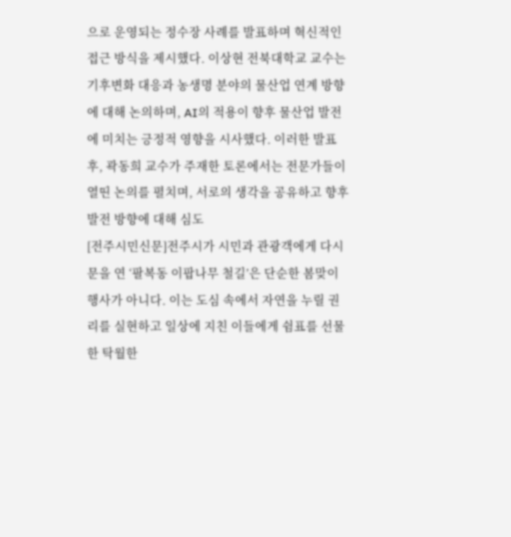으로 운영되는 정수장 사례를 발표하며 혁신적인 접근 방식을 제시했다. 이상현 전북대학교 교수는 기후변화 대응과 농생명 분야의 물산업 연계 방향에 대해 논의하며, AI의 적용이 향후 물산업 발전에 미치는 긍정적 영향을 시사했다. 이러한 발표 후, 곽동희 교수가 주재한 토론에서는 전문가들이 열띤 논의를 펼치며, 서로의 생각을 공유하고 향후 발전 방향에 대해 심도
[전주시민신문]전주시가 시민과 관광객에게 다시 문을 연 ‘팔복동 이팝나무 철길’은 단순한 봄맞이 행사가 아니다. 이는 도심 속에서 자연을 누릴 권리를 실현하고 일상에 지친 이들에게 쉼표를 선물한 탁월한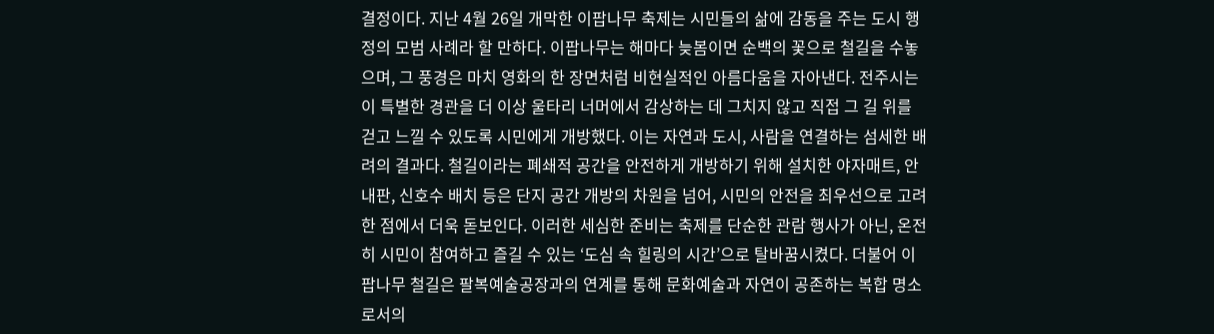결정이다. 지난 4월 26일 개막한 이팝나무 축제는 시민들의 삶에 감동을 주는 도시 행정의 모범 사례라 할 만하다. 이팝나무는 해마다 늦봄이면 순백의 꽃으로 철길을 수놓으며, 그 풍경은 마치 영화의 한 장면처럼 비현실적인 아름다움을 자아낸다. 전주시는 이 특별한 경관을 더 이상 울타리 너머에서 감상하는 데 그치지 않고 직접 그 길 위를 걷고 느낄 수 있도록 시민에게 개방했다. 이는 자연과 도시, 사람을 연결하는 섬세한 배려의 결과다. 철길이라는 폐쇄적 공간을 안전하게 개방하기 위해 설치한 야자매트, 안내판, 신호수 배치 등은 단지 공간 개방의 차원을 넘어, 시민의 안전을 최우선으로 고려한 점에서 더욱 돋보인다. 이러한 세심한 준비는 축제를 단순한 관람 행사가 아닌, 온전히 시민이 참여하고 즐길 수 있는 ‘도심 속 힐링의 시간’으로 탈바꿈시켰다. 더불어 이팝나무 철길은 팔복예술공장과의 연계를 통해 문화예술과 자연이 공존하는 복합 명소로서의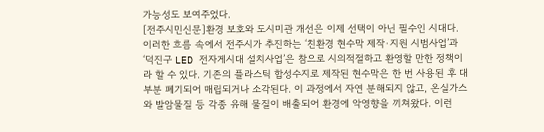가능성도 보여주었다.
[전주시민신문]환경 보호와 도시미관 개선은 이제 선택이 아닌 필수인 시대다. 이러한 흐름 속에서 전주시가 추진하는 ‘친환경 현수막 제작·지원 시범사업’과 ‘덕진구 LED 전자게시대 설치사업’은 참으로 시의적절하고 환영할 만한 정책이라 할 수 있다. 기존의 플라스틱 합성수지로 제작된 현수막은 한 번 사용된 후 대부분 폐기되어 매립되거나 소각된다. 이 과정에서 자연 분해되지 않고, 온실가스와 발암물질 등 각종 유해 물질이 배출되어 환경에 악영향을 끼쳐왔다. 이런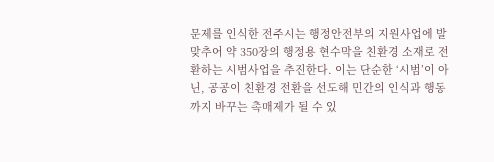문제를 인식한 전주시는 행정안전부의 지원사업에 발맞추어 약 350장의 행정용 현수막을 친환경 소재로 전환하는 시범사업을 추진한다. 이는 단순한 ‘시범’이 아닌, 공공이 친환경 전환을 선도해 민간의 인식과 행동까지 바꾸는 촉매제가 될 수 있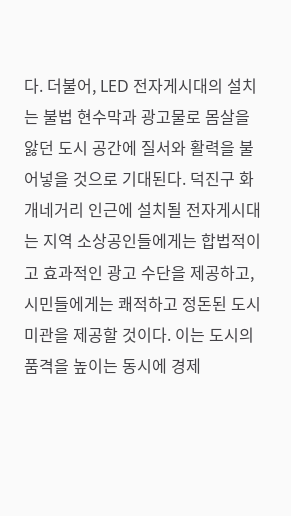다. 더불어, LED 전자게시대의 설치는 불법 현수막과 광고물로 몸살을 앓던 도시 공간에 질서와 활력을 불어넣을 것으로 기대된다. 덕진구 화개네거리 인근에 설치될 전자게시대는 지역 소상공인들에게는 합법적이고 효과적인 광고 수단을 제공하고, 시민들에게는 쾌적하고 정돈된 도시미관을 제공할 것이다. 이는 도시의 품격을 높이는 동시에 경제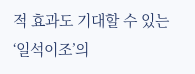적 효과도 기대할 수 있는 ‘일석이조’의